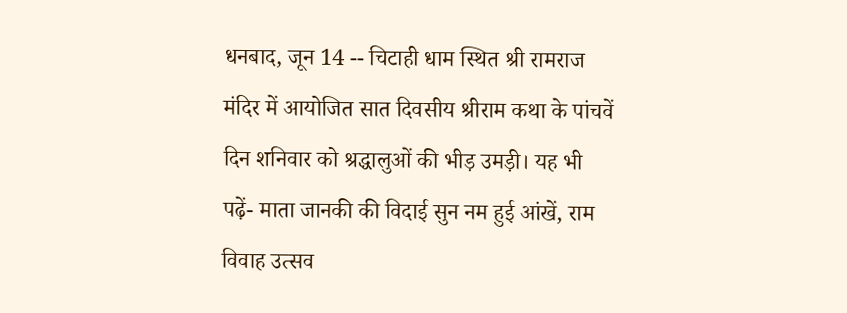धनबाद, जून 14 -- चिटाही धाम स्थित श्री रामराज मंदिर में आयोजित सात दिवसीय श्रीराम कथा के पांचवें दिन शनिवार को श्रद्धालुओं की भीड़ उमड़ी। यह भी पढ़ें- माता जानकी की विदाई सुन नम हुई आंखें, राम विवाह उत्सव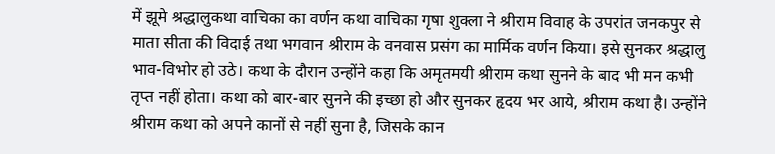में झूमे श्रद्धालुकथा वाचिका का वर्णन कथा वाचिका गृषा शुक्ला ने श्रीराम विवाह के उपरांत जनकपुर से माता सीता की विदाई तथा भगवान श्रीराम के वनवास प्रसंग का मार्मिक वर्णन किया। इसे सुनकर श्रद्धालु भाव-विभोर हो उठे। कथा के दौरान उन्होंने कहा कि अमृतमयी श्रीराम कथा सुनने के बाद भी मन कभी तृप्त नहीं होता। कथा को बार-बार सुनने की इच्छा हो और सुनकर हृदय भर आये, श्रीराम कथा है। उन्होंने श्रीराम कथा को अपने कानों से नहीं सुना है, जिसके कान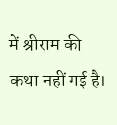में श्रीराम की कथा नहीं गई है।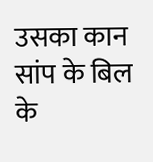उसका कान सांप के बिल के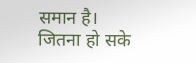समान है। जितना हो सके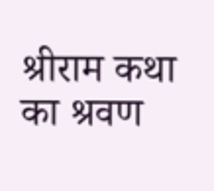श्रीराम कथा का श्रवण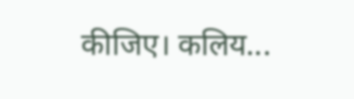कीजिए। कलिय...